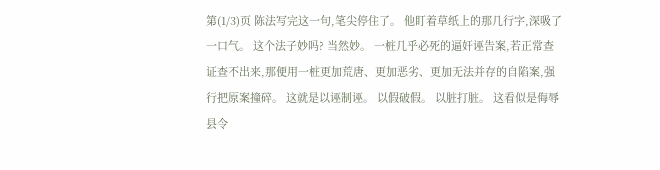第(1/3)页 陈法写完这一句,笔尖停住了。 他盯着草纸上的那几行字,深吸了一口气。 这个法子妙吗? 当然妙。 一桩几乎必死的逼奸诬告案,若正常查证查不出来,那便用一桩更加荒唐、更加恶劣、更加无法并存的自陷案,强行把原案撞碎。 这就是以诬制诬。 以假破假。 以脏打脏。 这看似是侮辱县令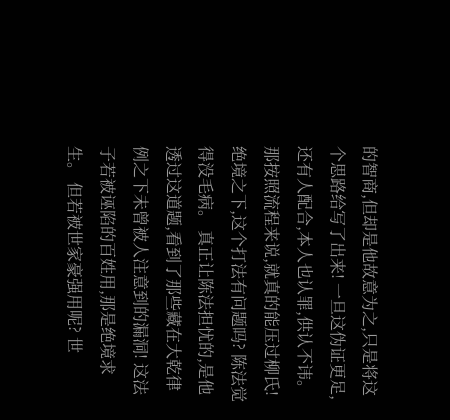的智商,但却是他故意为之,只是将这个思路给写了出来! 一旦这伪证更足,还有人配合,本人也认罪,供认不讳。 那按照流程来说,就真的能压过柳氏! 绝境之下,这个打法有问题吗? 陈法觉得没毛病。 真正让陈法担忧的,是他透过这道题,看到了那些藏在大乾律例之下未曾被人注意到的漏洞! 这法子若被诬陷的百姓用,那是绝境求生。 但若被世家豪强用呢? 世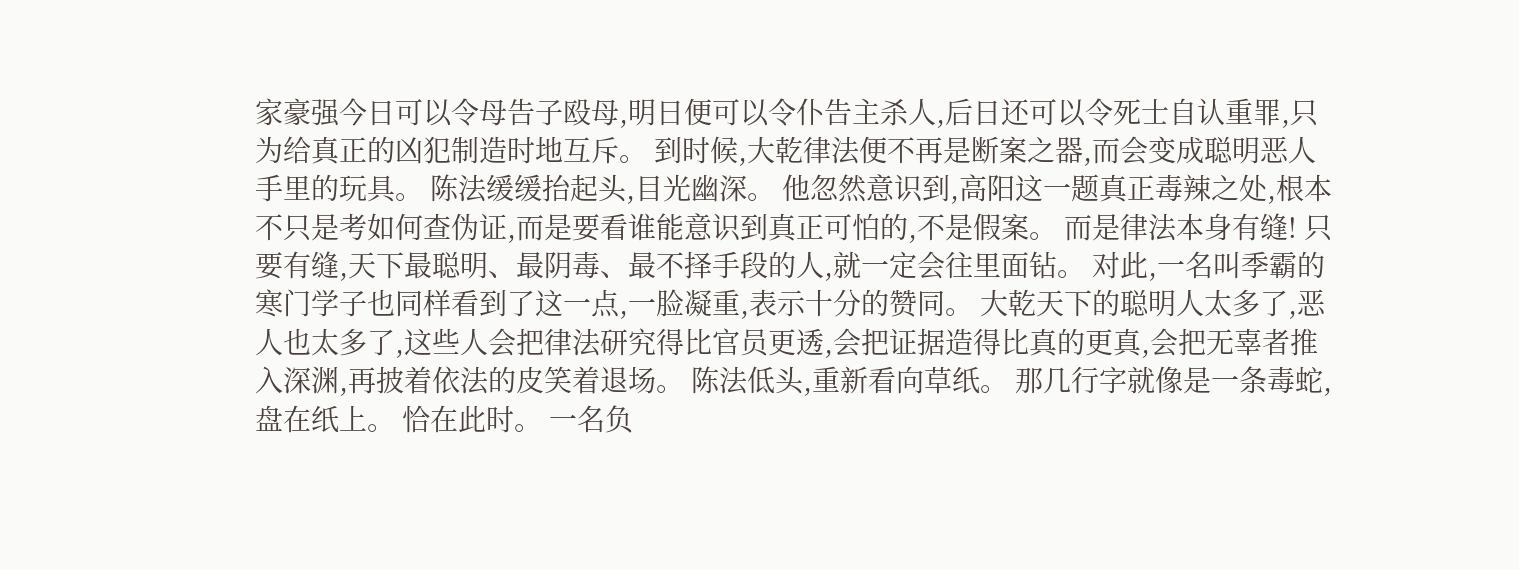家豪强今日可以令母告子殴母,明日便可以令仆告主杀人,后日还可以令死士自认重罪,只为给真正的凶犯制造时地互斥。 到时候,大乾律法便不再是断案之器,而会变成聪明恶人手里的玩具。 陈法缓缓抬起头,目光幽深。 他忽然意识到,高阳这一题真正毒辣之处,根本不只是考如何查伪证,而是要看谁能意识到真正可怕的,不是假案。 而是律法本身有缝! 只要有缝,天下最聪明、最阴毒、最不择手段的人,就一定会往里面钻。 对此,一名叫季霸的寒门学子也同样看到了这一点,一脸凝重,表示十分的赞同。 大乾天下的聪明人太多了,恶人也太多了,这些人会把律法研究得比官员更透,会把证据造得比真的更真,会把无辜者推入深渊,再披着依法的皮笑着退场。 陈法低头,重新看向草纸。 那几行字就像是一条毒蛇,盘在纸上。 恰在此时。 一名负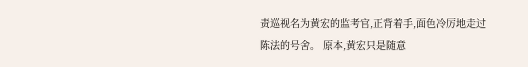责巡视名为黄宏的监考官,正背着手,面色冷厉地走过陈法的号舍。 原本,黄宏只是随意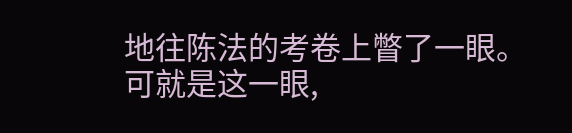地往陈法的考卷上瞥了一眼。 可就是这一眼,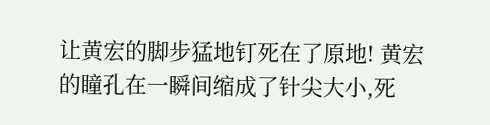让黄宏的脚步猛地钉死在了原地! 黄宏的瞳孔在一瞬间缩成了针尖大小,死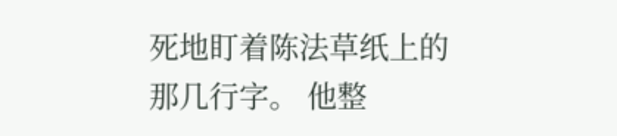死地盯着陈法草纸上的那几行字。 他整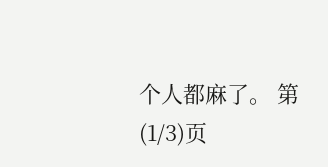个人都麻了。 第(1/3)页